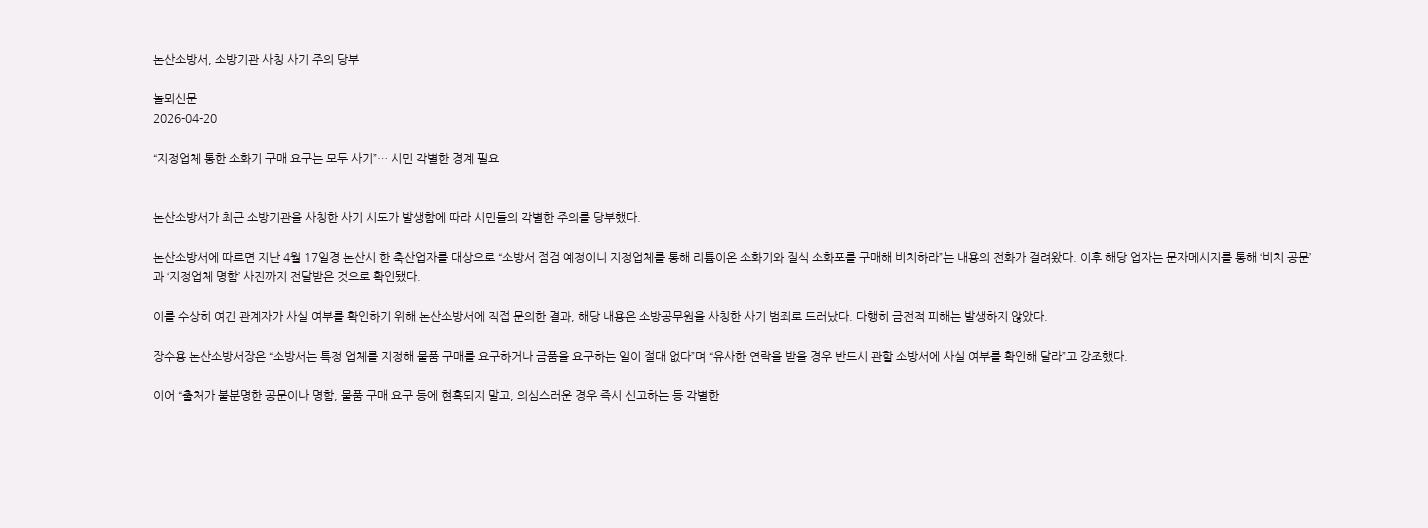논산소방서, 소방기관 사칭 사기 주의 당부

놀뫼신문
2026-04-20

“지정업체 통한 소화기 구매 요구는 모두 사기”… 시민 각별한 경계 필요


논산소방서가 최근 소방기관을 사칭한 사기 시도가 발생함에 따라 시민들의 각별한 주의를 당부했다.

논산소방서에 따르면 지난 4월 17일경 논산시 한 축산업자를 대상으로 “소방서 점검 예정이니 지정업체를 통해 리튬이온 소화기와 질식 소화포를 구매해 비치하라”는 내용의 전화가 걸려왔다. 이후 해당 업자는 문자메시지를 통해 ‘비치 공문’과 ‘지정업체 명함’ 사진까지 전달받은 것으로 확인됐다.

이를 수상히 여긴 관계자가 사실 여부를 확인하기 위해 논산소방서에 직접 문의한 결과, 해당 내용은 소방공무원을 사칭한 사기 범죄로 드러났다. 다행히 금전적 피해는 발생하지 않았다.

장수용 논산소방서장은 “소방서는 특정 업체를 지정해 물품 구매를 요구하거나 금품을 요구하는 일이 절대 없다”며 “유사한 연락을 받을 경우 반드시 관할 소방서에 사실 여부를 확인해 달라”고 강조했다.

이어 “출처가 불분명한 공문이나 명함, 물품 구매 요구 등에 현혹되지 말고, 의심스러운 경우 즉시 신고하는 등 각별한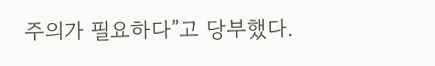주의가 필요하다”고 당부했다.